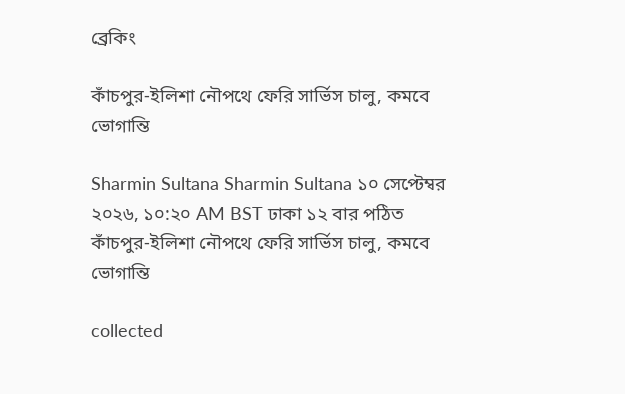ব্রেকিং

কাঁচপুর-ইলিশা নৌপথে ফেরি সার্ভিস চালু, কমবে ভোগান্তি

Sharmin Sultana Sharmin Sultana ১০ সেপ্টেম্বর ২০২৬, ১০:২০ AM BST ঢাকা ১২ বার পঠিত
কাঁচপুর-ইলিশা নৌপথে ফেরি সার্ভিস চালু, কমবে ভোগান্তি

collected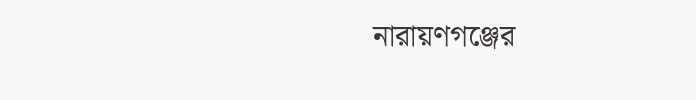নারায়ণগঞ্জের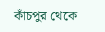কাঁচপুর থেকে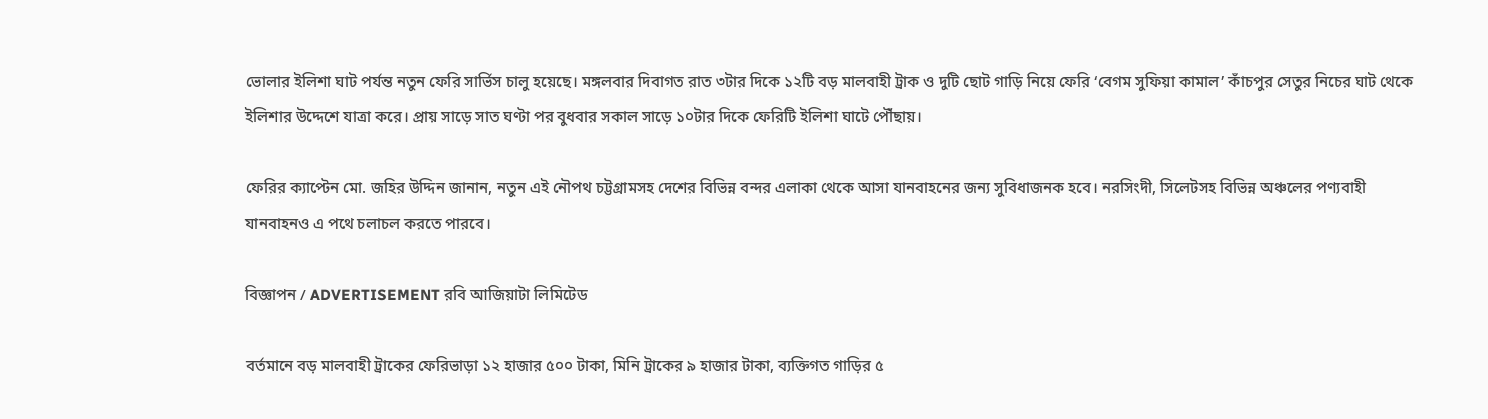ভোলার ইলিশা ঘাট পর্যন্ত নতুন ফেরি সার্ভিস চালু হয়েছে। মঙ্গলবার দিবাগত রাত ৩টার দিকে ১২টি বড় মালবাহী ট্রাক ও দুটি ছোট গাড়ি নিয়ে ফেরি ‘বেগম সুফিয়া কামাল’ কাঁচপুর সেতুর নিচের ঘাট থেকে ইলিশার উদ্দেশে যাত্রা করে। প্রায় সাড়ে সাত ঘণ্টা পর বুধবার সকাল সাড়ে ১০টার দিকে ফেরিটি ইলিশা ঘাটে পৌঁছায়।

ফেরির ক্যাপ্টেন মো. জহির উদ্দিন জানান, নতুন এই নৌপথ চট্টগ্রামসহ দেশের বিভিন্ন বন্দর এলাকা থেকে আসা যানবাহনের জন্য সুবিধাজনক হবে। নরসিংদী, সিলেটসহ বিভিন্ন অঞ্চলের পণ্যবাহী যানবাহনও এ পথে চলাচল করতে পারবে।

বিজ্ঞাপন / ADVERTISEMENT রবি আজিয়াটা লিমিটেড

বর্তমানে বড় মালবাহী ট্রাকের ফেরিভাড়া ১২ হাজার ৫০০ টাকা, মিনি ট্রাকের ৯ হাজার টাকা, ব্যক্তিগত গাড়ির ৫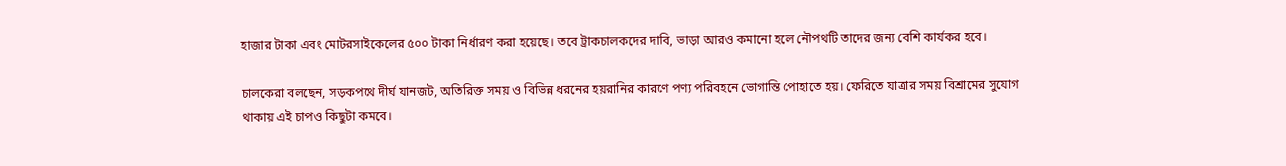হাজার টাকা এবং মোটরসাইকেলের ৫০০ টাকা নির্ধারণ করা হয়েছে। তবে ট্রাকচালকদের দাবি, ভাড়া আরও কমানো হলে নৌপথটি তাদের জন্য বেশি কার্যকর হবে।

চালকেরা বলছেন, সড়কপথে দীর্ঘ যানজট, অতিরিক্ত সময় ও বিভিন্ন ধরনের হয়রানির কারণে পণ্য পরিবহনে ভোগান্তি পোহাতে হয়। ফেরিতে যাত্রার সময় বিশ্রামের সুযোগ থাকায় এই চাপও কিছুটা কমবে।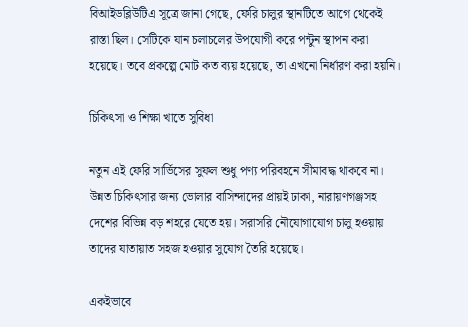বিআইডব্লিউটিএ সূত্রে জানা গেছে, ফেরি চালুর স্থানটিতে আগে থেকেই রাস্তা ছিল। সেটিকে যান চলাচলের উপযোগী করে পন্টুন স্থাপন করা হয়েছে। তবে প্রকল্পে মোট কত ব্যয় হয়েছে, তা এখনো নির্ধারণ করা হয়নি।

চিকিৎসা ও শিক্ষা খাতে সুবিধা

নতুন এই ফেরি সার্ভিসের সুফল শুধু পণ্য পরিবহনে সীমাবদ্ধ থাকবে না। উন্নত চিকিৎসার জন্য ভোলার বাসিন্দাদের প্রায়ই ঢাকা, নারায়ণগঞ্জসহ দেশের বিভিন্ন বড় শহরে যেতে হয়। সরাসরি নৌযোগাযোগ চালু হওয়ায় তাদের যাতায়াত সহজ হওয়ার সুযোগ তৈরি হয়েছে।

একইভাবে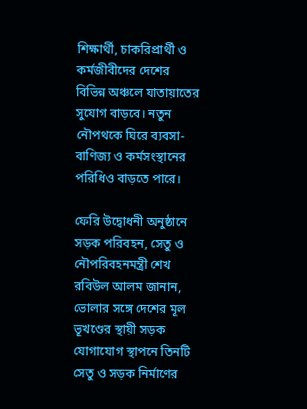শিক্ষার্থী, চাকরিপ্রার্থী ও কর্মজীবীদের দেশের বিভিন্ন অঞ্চলে যাতায়াতের সুযোগ বাড়বে। নতুন নৌপথকে ঘিরে ব্যবসা-বাণিজ্য ও কর্মসংস্থানের পরিধিও বাড়তে পারে।

ফেরি উদ্বোধনী অনুষ্ঠানে সড়ক পরিবহন, সেতু ও নৌপরিবহনমন্ত্রী শেখ রবিউল আলম জানান, ভোলার সঙ্গে দেশের মূল ভূখণ্ডের স্থায়ী সড়ক যোগাযোগ স্থাপনে তিনটি সেতু ও সড়ক নির্মাণের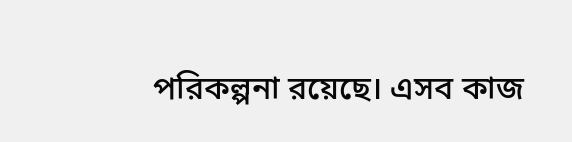পরিকল্পনা রয়েছে। এসব কাজ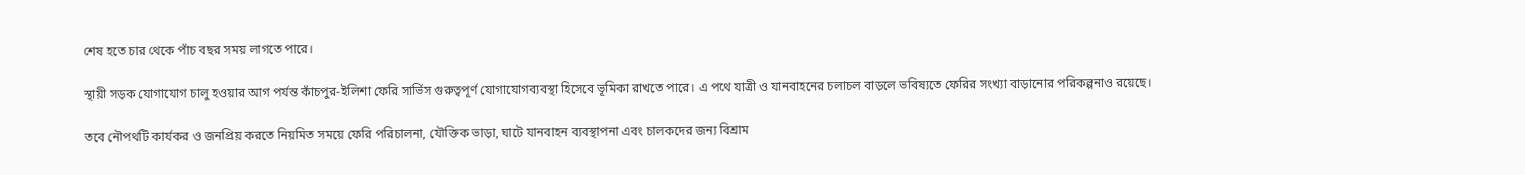শেষ হতে চার থেকে পাঁচ বছর সময় লাগতে পারে।

স্থায়ী সড়ক যোগাযোগ চালু হওয়ার আগ পর্যন্ত কাঁচপুর-ইলিশা ফেরি সার্ভিস গুরুত্বপূর্ণ যোগাযোগব্যবস্থা হিসেবে ভূমিকা রাখতে পারে। এ পথে যাত্রী ও যানবাহনের চলাচল বাড়লে ভবিষ্যতে ফেরির সংখ্যা বাড়ানোর পরিকল্পনাও রয়েছে।

তবে নৌপথটি কার্যকর ও জনপ্রিয় করতে নিয়মিত সময়ে ফেরি পরিচালনা, যৌক্তিক ভাড়া, ঘাটে যানবাহন ব্যবস্থাপনা এবং চালকদের জন্য বিশ্রাম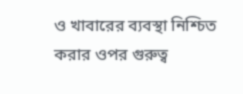ও খাবারের ব্যবস্থা নিশ্চিত করার ওপর গুরুত্ব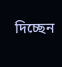দিচ্ছেন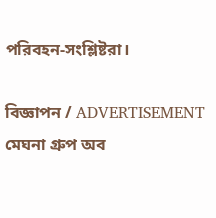পরিবহন-সংশ্লিষ্টরা।

বিজ্ঞাপন / ADVERTISEMENT মেঘনা গ্রুপ অব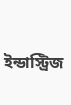ইন্ডাস্ট্রিজ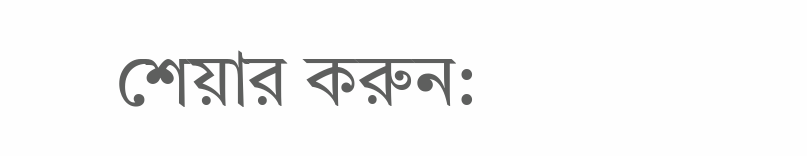শেয়ার করুন: